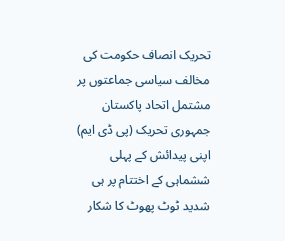تحریک انصاف حکومت کی مخالف سیاسی جماعتوں پر مشتمل اتحاد پاکستان جمہوری تحریک (پی ڈی ایم) اپنی پیدائش کے پہلی ششماہی کے اختتام پر ہی شدید ٹوٹ پھوٹ کا شکار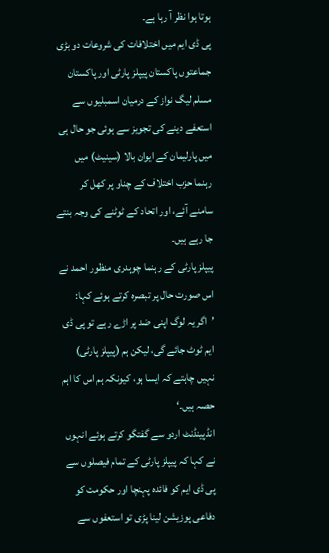ہوتا ہوا نظر آ رہا ہے۔
پی ڈی ایم میں اختلافات کی شروعات دو بڑی جماعتوں پاکستان پیپلز پارٹی اور پاکستان مسلم لیگ نواز کے درمیان اسمبلیوں سے استعفے دینے کی تجویز سے ہوئی جو حال ہی میں پارلیمان کے ایوان بالا (سینیٹ) میں رہنما حزب اختلاف کے چناو پر کھل کر سامنے آئے، اور اتحاد کے ٹوٹنے کی وجہ بنتے جا رہے ہیں۔
پیپلز پارٹی کے رہنما چوہدری منظور احمد نے اس صورت حال پر تبصرہ کرتے ہوئے کہا: ’اگر یہ لوگ اپنی ضد پر اڑے رہے تو پی ڈی ایم ٹوٹ جائے گی، لیکن ہم (پیپلز پارٹی) نہیں چاہتے کہ ایسا ہو، کیونکہ ہم اس کا اہم حصہ ہیں۔‘
انڈپینڈنٹ اردو سے گفتگو کرتے ہوئے انہوں نے کہا کہ پیپلز پارٹی کے تمام فیصلوں سے پی ڈی ایم کو فائدہ پہنچا اور حکومت کو دفاعی پوزیشن لینا پڑی تو استعفوں سے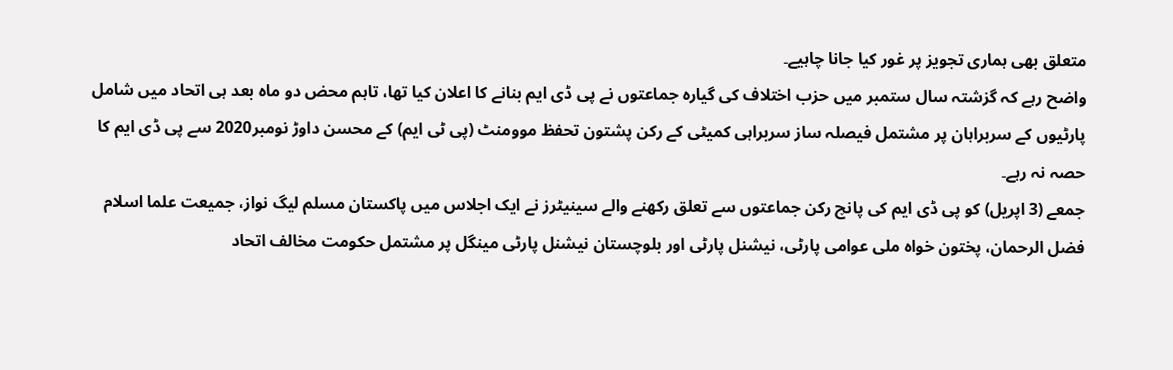متعلق بھی ہماری تجویز پر غور کیا جانا چاہیے۔
واضح رہے کہ گزشتہ سال ستمبر میں حزب اختلاف کی گیارہ جماعتوں نے پی ڈی ایم بنانے کا اعلان کیا تھا، تاہم محض دو ماہ بعد ہی اتحاد میں شامل پارٹیوں کے سربراہان پر مشتمل فیصلہ ساز سربراہی کمیٹی کے رکن پشتون تحفظ موومنٹ (پی ٹی ایم) کے محسن داوڑ نومبر2020 سے پی ڈی ایم کا حصہ نہ رہے۔
جمعے (3 اپریل) کو پی ڈی ایم کی پانچ رکن جماعتوں سے تعلق رکھنے والے سینیٹرز نے ایک اجلاس میں پاکستان مسلم لیگ نواز، جمیعت علما اسلام فضل الرحمان، پختون خواہ ملی عوامی پارٹی، نیشنل پارٹی اور بلوچستان نیشنل پارٹی مینگل پر مشتمل حکومت مخالف اتحاد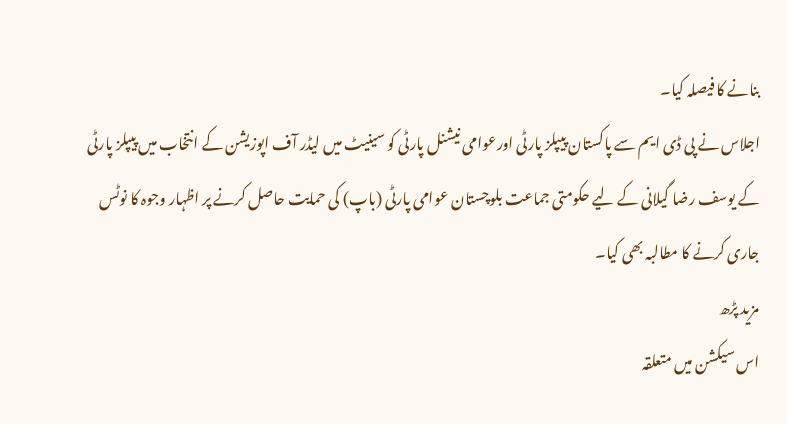بنانے کا فیصلہ کیا۔
اجلاس نے پی ڈی ایم سے پاکستان پیپلز پارٹی اورعوامی نیشنل پارٹی کو سینیٹ میں لیڈر آف اپوزیشن کے انتخاب میں پیپلز پارٹی کے یوسف رضا گیلانی کے لیے حکومتی جماعت بلوچستان عوامی پارٹی (باپ) کی حمایت حاصل کرنے پر اظہار وجوہ کا نوٹس جاری کرنے کا مطالبہ بھی کیا۔
مزید پڑھ
اس سیکشن میں متعلقہ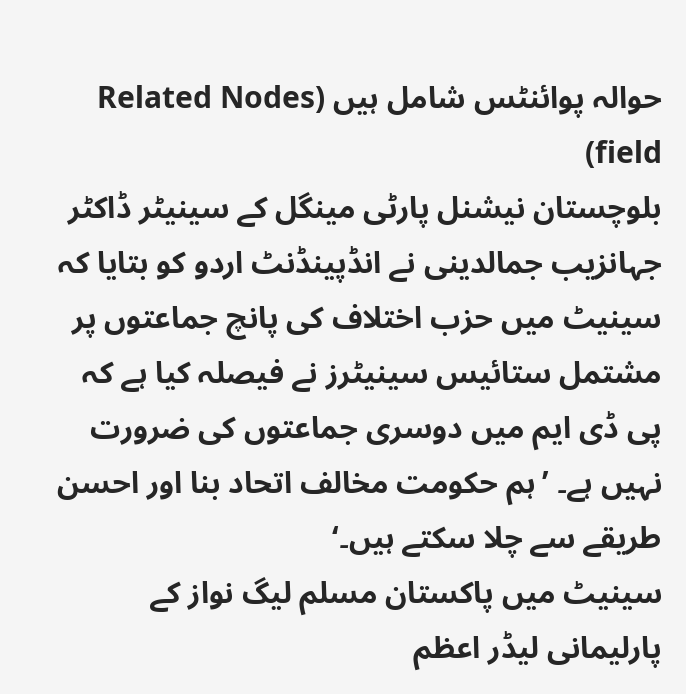حوالہ پوائنٹس شامل ہیں (Related Nodes field)
بلوچستان نیشنل پارٹی مینگل کے سینیٹر ڈاکٹر جہانزیب جمالدینی نے انڈپینڈنٹ اردو کو بتایا کہ سینیٹ میں حزب اختلاف کی پانچ جماعتوں پر مشتمل ستائیس سینیٹرز نے فیصلہ کیا ہے کہ پی ڈی ایم میں دوسری جماعتوں کی ضرورت نہیں ہے۔ ’ہم حکومت مخالف اتحاد بنا اور احسن طریقے سے چلا سکتے ہیں۔‘
سینیٹ میں پاکستان مسلم لیگ نواز کے پارلیمانی لیڈر اعظم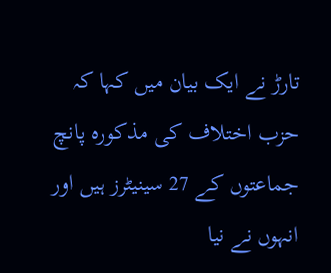تارڑ نے ایک بیان میں کہا کہ حزب اختلاف کی مذکورہ پانچ جماعتوں کے 27 سینیٹرز ہیں اور انہوں نے نیا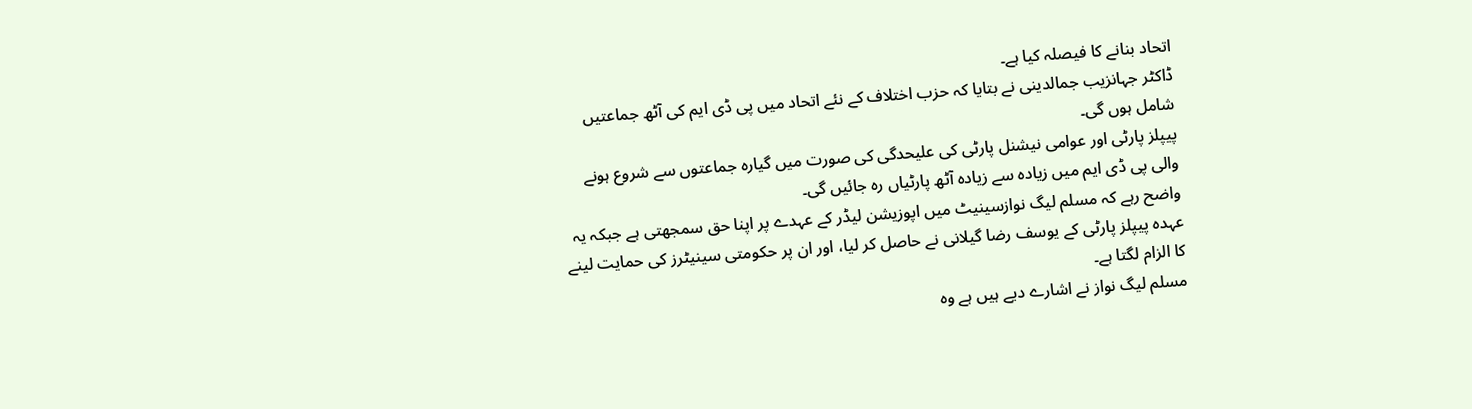اتحاد بنانے کا فیصلہ کیا ہے۔
ڈاکٹر جہانزیب جمالدینی نے بتایا کہ حزب اختلاف کے نئے اتحاد میں پی ڈی ایم کی آٹھ جماعتیں شامل ہوں گی۔
پیپلز پارٹی اور عوامی نیشنل پارٹی کی علیحدگی کی صورت میں گیارہ جماعتوں سے شروع ہونے والی پی ڈی ایم میں زیادہ سے زیادہ آٹھ پارٹیاں رہ جائیں گی۔
واضح رہے کہ مسلم لیگ نوازسینیٹ میں اپوزیشن لیڈر کے عہدے پر اپنا حق سمجھتی ہے جبکہ یہ عہدہ پیپلز پارٹی کے یوسف رضا گیلانی نے حاصل کر لیا، اور ان پر حکومتی سینیٹرز کی حمایت لینے کا الزام لگتا ہے۔
مسلم لیگ نواز نے اشارے دیے ہیں ہے وہ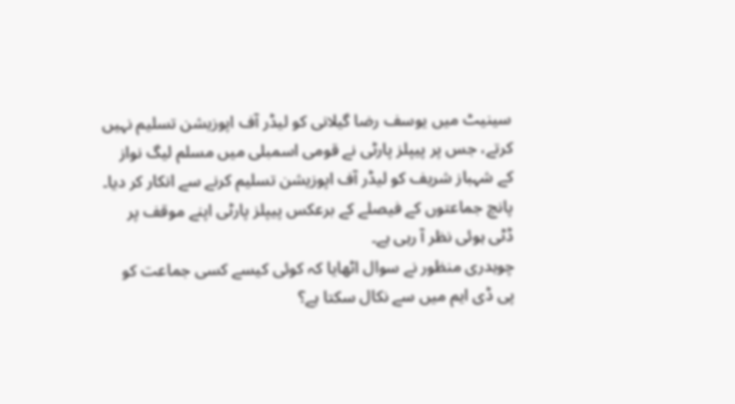سینیٹ میں یوسف رضا گیلانی کو لیڈر آف اپوزیشن تسلیم نہیں کرتے، جس پر پیپلز پارٹی نے قومی اسمبلی میں مسلم لیگ نواز کے شہباز شریف کو لیڈر آف اپوزیشن تسلیم کرنے سے انکار کر دیا۔
پانچ جماعتوں کے فیصلے کے برعکس پیپلز پارٹی اپنے موقف پر ڈٹی ہوئی نظر آ رہی ہے۔
چوہدری منظور نے سوال اٹھایا کہ کوئی کیسے کسی جماعت کو پی ڈی ایم میں سے نکال سکتا ہے؟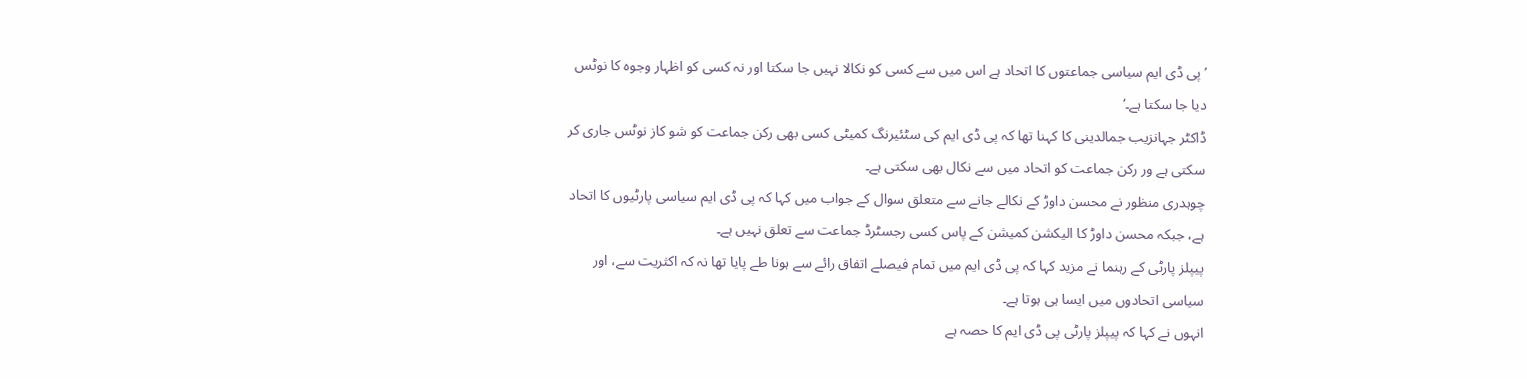’پی ڈی ایم سیاسی جماعتوں کا اتحاد ہے اس میں سے کسی کو نکالا نہیں جا سکتا اور نہ کسی کو اظہار وجوہ کا نوٹس دیا جا سکتا ہے۔‘
ڈاکٹر جہانزیب جمالدینی کا کہنا تھا کہ پی ڈی ایم کی سٹئیرنگ کمیٹی کسی بھی رکن جماعت کو شو کاز نوٹس جاری کر سکتی ہے ور رکن جماعت کو اتحاد میں سے نکال بھی سکتی ہے۔
چوہدری منظور نے محسن داوڑ کے نکالے جانے سے متعلق سوال کے جواب میں کہا کہ پی ڈی ایم سیاسی پارٹیوں کا اتحاد ہے، جبکہ محسن داوڑ کا الیکشن کمیشن کے پاس کسی رجسٹرڈ جماعت سے تعلق نہیں ہے۔
پیپلز پارٹی کے رہنما نے مزید کہا کہ پی ڈی ایم میں تمام فیصلے اتفاق رائے سے ہونا طے پایا تھا نہ کہ اکثریت سے، اور سیاسی اتحادوں میں ایسا ہی ہوتا ہے۔
انہوں نے کہا کہ پیپلز پارٹی پی ڈی ایم کا حصہ ہے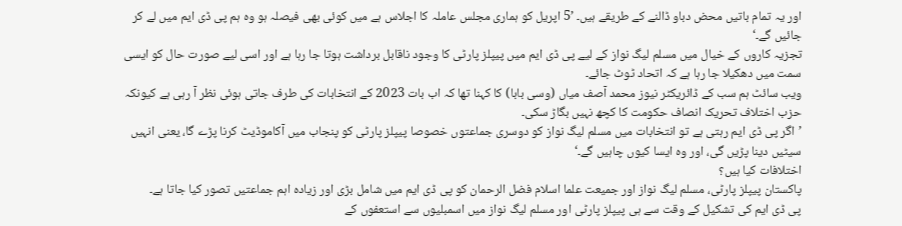اور یہ تمام باتیں محض دباو ڈالنے کے طریقے ہیں۔ ’5 اپریل کو ہماری مجلس عاملہ کا اجلاس ہے میں کوئی بھی فیصلہ ہو وہ ہم پی ڈی ایم میں لے کر جائیں گے۔‘
تجزیہ کاروں کے خیال میں مسلم لیگ نواز کے لیے پی ڈی ایم میں پیپلز پارٹی کا وجود ناقابل برداشت ہوتا جا رہا ہے اور اسی لیے صورت حال کو ایسی سمت میں دھکیلا جا رہا ہے کہ اتحاد ٹوٹ جائے۔
ویب سائٹ ہم سب کے ڈائریکٹر نیوز محمد آصف میاں (وسی بابا) کا کہنا تھا کہ اب بات 2023 کے انتخابات کی طرف جاتی ہوئی نظر آ رہی ہے کیونکہ حزب اختلاف تحریک انصاف حکومت کا کچھ نہیں بگاڑ سکی۔
’اگر پی ڈی ایم رہتی ہے تو انتخابات میں مسلم لیگ نواز کو دوسری جماعتوں خصوصا پیپلز پارٹی کو پنجاب میں آکاموڈیٹ کرنا پڑے گا، یعنی انہیں سیٹیں دینا پڑیں گی، اور وہ ایسا کیوں چاہیں گے۔‘
اختلافات کیا ہیں؟
پاکستان پیپلز پارٹی، مسلم لیگ نواز اور جمیعت علما اسلام فضل الرحمان کو پی ڈی ایم میں شامل بڑی اور زیادہ اہم جماعتیں تصور کیا جاتا ہے۔
پی ڈی ایم کی تشکیل کے وقت سے ہی پیپلز پارٹی اور مسلم لیگ نواز میں اسمبلیوں سے استعفوں کے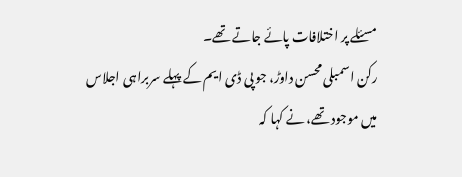مسئلے پر اختلافات پائے جاتے تھے۔
رکن اسمبلی محسن داوڑ، جو پی ڈی ایم کے پہلے سربراہی اجلاس میں موجود تھے، نے کہا کہ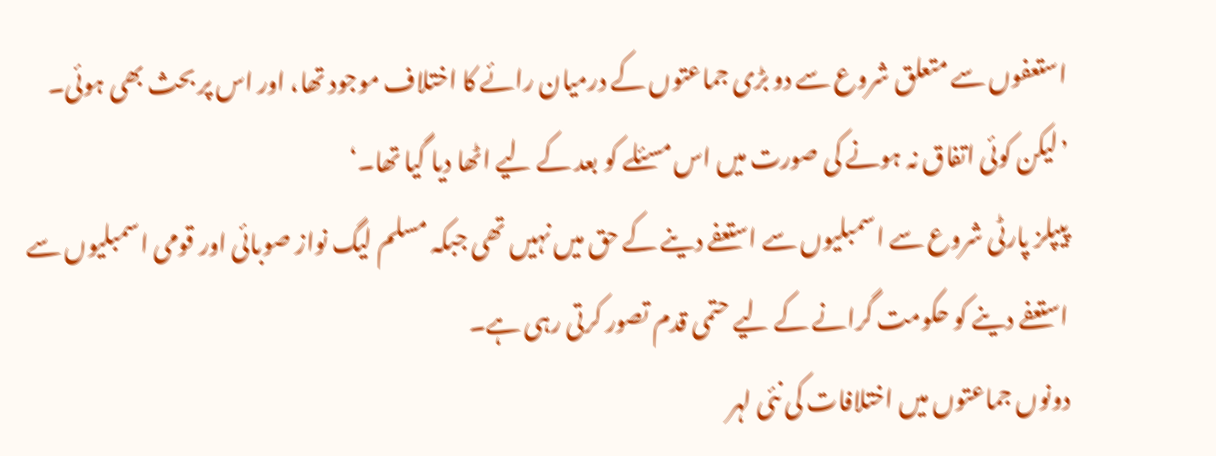استعفوں سے متعلق شروع سے دو بڑی جماعتوں کے درمیان رائے کا اختلاف موجود تھا، اور اس پر بحث بھی ہوئی۔ ’لیکن کوئی اتفاق نہ ہونے کی صورت میں اس مسئلے کو بعد کے لیے اٹھا دیا گیا تھا۔‘
پیپلز پارٹی شروع سے اسمبلیوں سے استعفے دینے کے حق میں نہیں تھی جبکہ مسلم لیگ نواز صوبائی اور قومی اسمبلیوں سے استعفے دینے کو حکومت گرانے کے لیے حتمی قدم تصور کرتی رہی ہے۔
دونوں جماعتوں میں اختلافات کی نئی لہر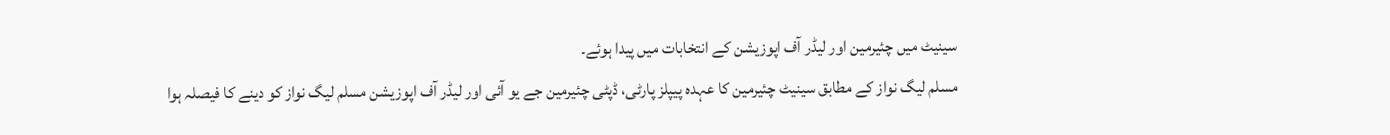سینیٹ میں چئیرمین اور لیڈر آف اپوزیشن کے انتخابات میں پیدا ہوئے۔
مسلم لیگ نواز کے مطابق سینیٹ چئیرمین کا عہدہ پیپلز پارٹی، ڈپٹی چئیرمین جے یو آئی اور لیڈر آف اپوزیشن مسلم لیگ نواز کو دینے کا فیصلہ ہوا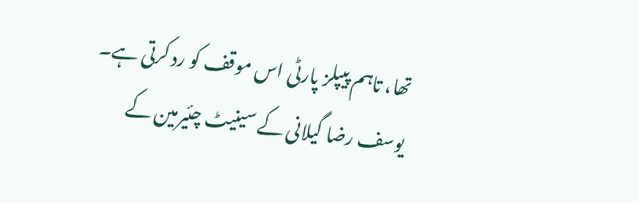تھا، تاہم پیپلز پارٹی اس موقف کو رد کرتی ہے۔
یوسف رضا گیلانی کے سینیٹ چئیرمین کے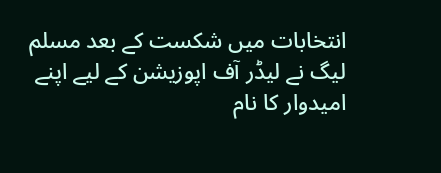انتخابات میں شکست کے بعد مسلم لیگ نے لیڈر آف اپوزیشن کے لیے اپنے امیدوار کا نام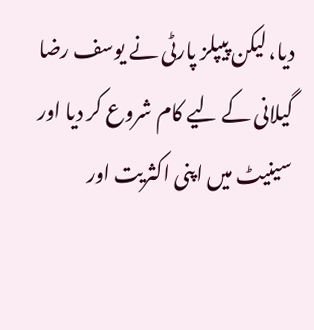دیا، لیکن پیپلز پارٹی نے یوسف رضا گیلانی کے لیے کام شروع کر دیا اور سینیٹ میں اپنی اکثریت اور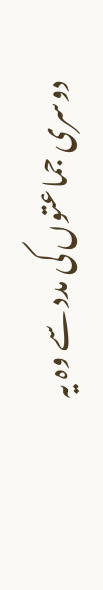دوسری جماعتوں کی مدد سے وہ یہ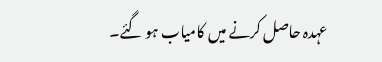عہدہ حاصل کرنے میں کامیاب ہو گئے۔